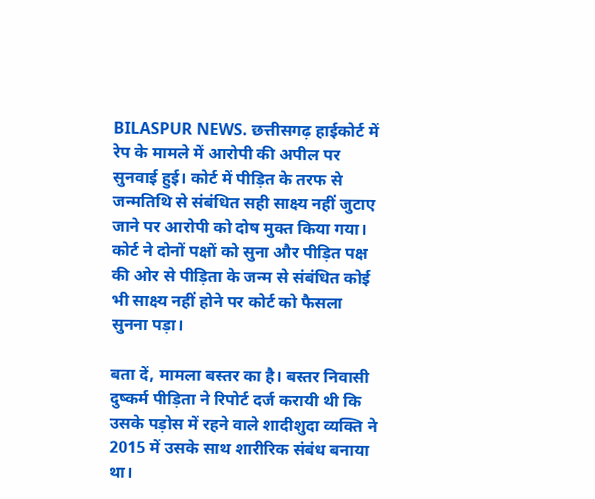BILASPUR NEWS. छत्तीसगढ़ हाईकोर्ट में रेप के मामले में आरोपी की अपील पर सुनवाई हुई। कोर्ट में पीड़ित के तरफ से जन्मतिथि से संबंधित सही साक्ष्य नहीं जुटाए जाने पर आरोपी को दोष मुक्त किया गया। कोर्ट ने दोनों पक्षों को सुना और पीड़ित पक्ष की ओर से पीड़िता के जन्म से संबंधित कोई भी साक्ष्य नहीं होने पर कोर्ट को फैसला सुनना पड़ा।

बता दें, मामला बस्तर का है। बस्तर निवासी दुष्कर्म पीड़िता ने रिपोर्ट दर्ज करायी थी कि उसके पड़ोस में रहने वाले शादीशुदा व्यक्ति ने 2015 में उसके साथ शारीरिक संबंध बनाया था।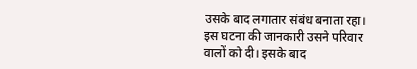उसके बाद लगातार संबंध बनाता रहा। इस घटना की जानकारी उसने परिवार वालों को दी। इसके बाद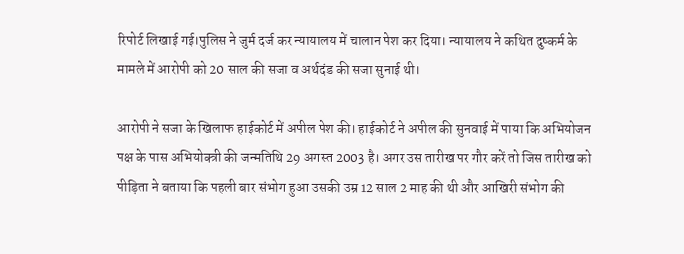रिपोर्ट लिखाई गई।पुलिस ने जुर्म दर्ज कर न्यायालय में चालान पेश कर दिया। न्यायालय ने कथित दुष्कर्म के मामले में आरोपी को 20 साल की सजा व अर्थदंड की सजा सुनाई थी।

आरोपी ने सजा के खिलाफ हाईकोर्ट में अपील पेश की। हाईकोर्ट ने अपील की सुनवाई में पाया कि अभियोजन पक्ष के पास अभियोक्त्री की जन्मतिथि 29 अगस्त 2003 है। अगर उस तारीख पर गौर करें तो जिस तारीख को पीड़िता ने बताया कि पहली बार संभोग हुआ उसकी उम्र 12 साल 2 माह की थी और आखिरी संभोग की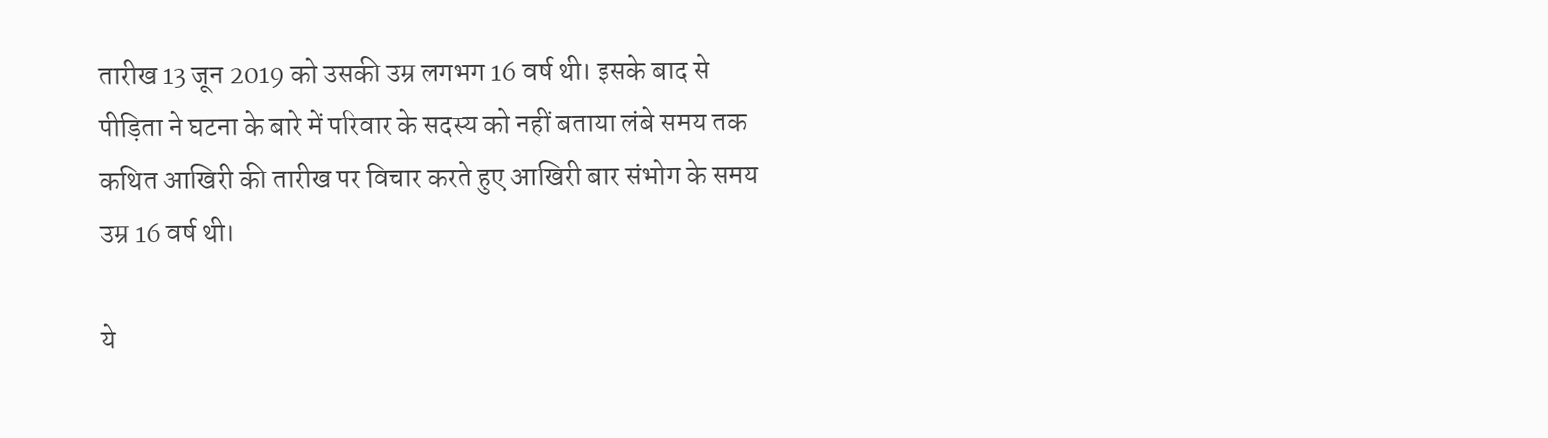तारीख 13 जून 2019 को उसकी उम्र लगभग 16 वर्ष थी। इसके बाद से पीड़िता ने घटना के बारे में परिवार के सदस्य को नहीं बताया लंबे समय तक कथित आखिरी की तारीख पर विचार करते हुए आखिरी बार संभोग के समय उम्र 16 वर्ष थी।

ये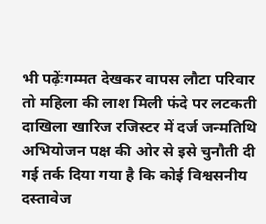भी पढ़ेंःगम्मत देखकर वापस लौटा परिवार तो महिला की लाश मिली फंदे पर लटकती
दाखिला खारिज रजिस्टर में दर्ज जन्मतिथि अभियोजन पक्ष की ओर से इसे चुनौती दी गई तर्क दिया गया है कि कोई विश्वसनीय दस्तावेज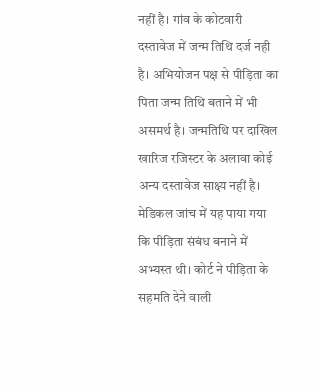नहीं है। गांव के कोटवारी दस्तावेज में जन्म तिथि दर्ज नही है। अभियोजन पक्ष से पीड़िता का पिता जन्म तिथि बताने में भी असमर्थ है। जन्मतिथि पर दाखिल खारिज रजिस्टर के अलावा कोई अन्य दस्तावेज साक्ष्य नहीं है। मेडिकल जांच में यह पाया गया कि पीड़िता संबंध बनाने में अभ्यस्त थी। कोर्ट ने पीड़िता के सहमति देने वाली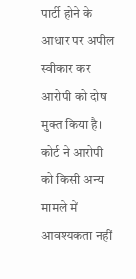पार्टी होने के आधार पर अपील स्वीकार कर आरोपी को दोष मुक्त किया है। कोर्ट ने आरोपी को किसी अन्य मामले में आवश्यकता नहीं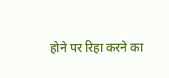होने पर रिहा करने का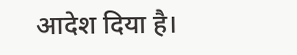आदेश दिया है।